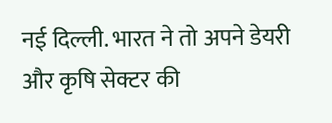नई दिल्ली. भारत ने तो अपने डेयरी और कृषि सेक्टर की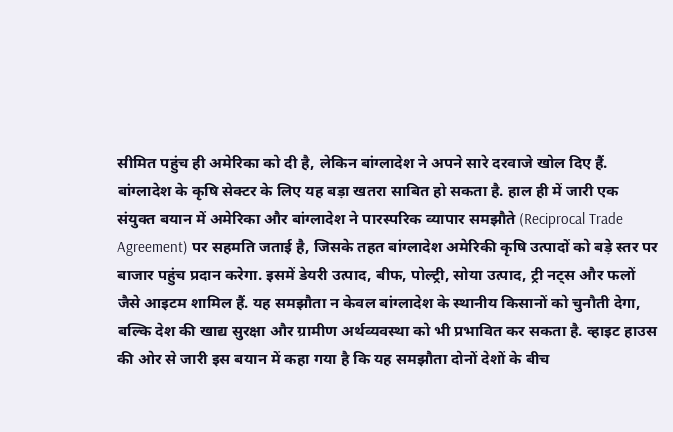सीमित पहुंच ही अमेरिका को दी है, लेकिन बांग्लादेश ने अपने सारे दरवाजे खोल दिए हैं. बांग्लादेश के कृषि सेक्टर के लिए यह बड़ा खतरा साबित हो सकता है. हाल ही में जारी एक संयुक्त बयान में अमेरिका और बांग्लादेश ने पारस्परिक व्यापार समझौते (Reciprocal Trade Agreement) पर सहमति जताई है, जिसके तहत बांग्लादेश अमेरिकी कृषि उत्पादों को बड़े स्तर पर बाजार पहुंच प्रदान करेगा. इसमें डेयरी उत्पाद, बीफ, पोल्ट्री, सोया उत्पाद, ट्री नट्स और फलों जैसे आइटम शामिल हैं. यह समझौता न केवल बांग्लादेश के स्थानीय किसानों को चुनौती देगा, बल्कि देश की खाद्य सुरक्षा और ग्रामीण अर्थव्यवस्था को भी प्रभावित कर सकता है. व्हाइट हाउस की ओर से जारी इस बयान में कहा गया है कि यह समझौता दोनों देशों के बीच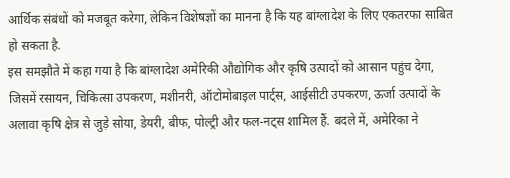आर्थिक संबंधों को मजबूत करेगा, लेकिन विशेषज्ञों का मानना है कि यह बांग्लादेश के लिए एकतरफा साबित हो सकता है.
इस समझौते में कहा गया है कि बांग्लादेश अमेरिकी औद्योगिक और कृषि उत्पादों को आसान पहुंच देगा, जिसमें रसायन, चिकित्सा उपकरण, मशीनरी, ऑटोमोबाइल पार्ट्स, आईसीटी उपकरण, ऊर्जा उत्पादों के अलावा कृषि क्षेत्र से जुड़े सोया, डेयरी, बीफ, पोल्ट्री और फल-नट्स शामिल हैं. बदले में, अमेरिका ने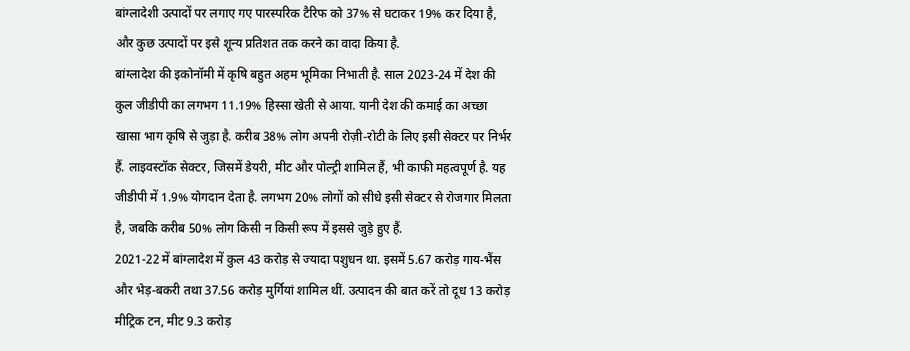बांग्लादेशी उत्पादों पर लगाए गए पारस्परिक टैरिफ को 37% से घटाकर 19% कर दिया है, और कुछ उत्पादों पर इसे शून्य प्रतिशत तक करने का वादा किया है.
बांग्लादेश की इकोनॉमी में कृषि बहुत अहम भूमिका निभाती है. साल 2023-24 में देश की कुल जीडीपी का लगभग 11.19% हिस्सा खेती से आया. यानी देश की कमाई का अच्छा खासा भाग कृषि से जुड़ा है. करीब 38% लोग अपनी रोज़ी-रोटी के लिए इसी सेक्टर पर निर्भर हैं. लाइवस्टॉक सेक्टर, जिसमें डेयरी, मीट और पोल्ट्री शामिल हैं, भी काफी महत्वपूर्ण है. यह जीडीपी में 1.9% योगदान देता है. लगभग 20% लोगों को सीधे इसी सेक्टर से रोजगार मिलता है, जबकि करीब 50% लोग किसी न किसी रूप में इससे जुड़े हुए हैं.
2021-22 में बांग्लादेश में कुल 43 करोड़ से ज्यादा पशुधन था. इसमें 5.67 करोड़ गाय-भैंस और भेड़-बकरी तथा 37.56 करोड़ मुर्गियां शामिल थीं. उत्पादन की बात करें तो दूध 13 करोड़ मीट्रिक टन, मीट 9.3 करोड़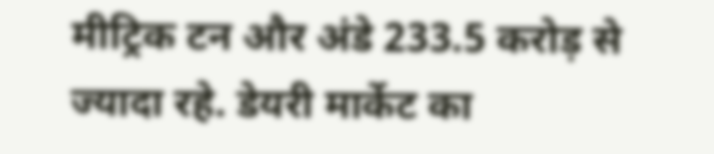मीट्रिक टन और अंडे 233.5 करोड़ से ज्यादा रहे. डेयरी मार्केट का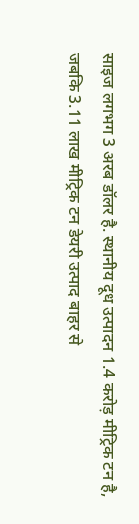साइज लगभग 3 अरब डॉलर है. स्थानीय दूध उत्पादन 1.4 करोड़ मीट्रिक टन है, जबकि 3.11 लाख मीट्रिक टन डेयरी उत्पाद बाहर से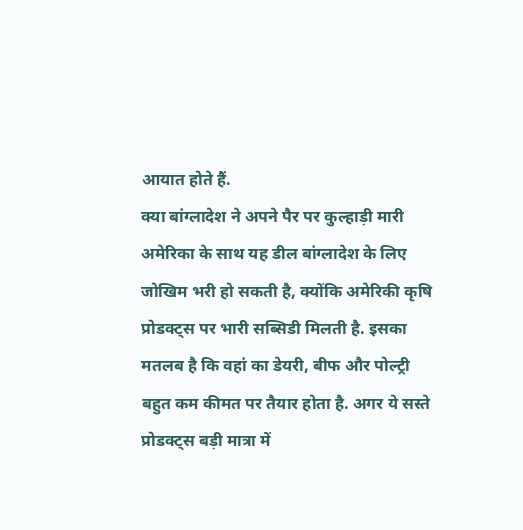आयात होते हैं.
क्या बांग्लादेश ने अपने पैर पर कुल्हाड़ी मारी
अमेरिका के साथ यह डील बांग्लादेश के लिए जोखिम भरी हो सकती है, क्योंकि अमेरिकी कृषि प्रोडक्ट्स पर भारी सब्सिडी मिलती है. इसका मतलब है कि वहां का डेयरी, बीफ और पोल्ट्री बहुत कम कीमत पर तैयार होता है. अगर ये सस्ते प्रोडक्ट्स बड़ी मात्रा में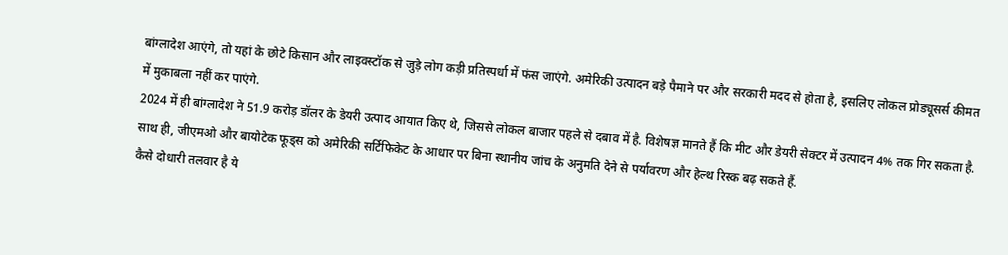बांग्लादेश आएंगे, तो यहां के छोटे किसान और लाइवस्टॉक से जुड़े लोग कड़ी प्रतिस्पर्धा में फंस जाएंगे. अमेरिकी उत्पादन बड़े पैमाने पर और सरकारी मदद से होता है, इसलिए लोकल प्रोड्यूसर्स कीमत में मुकाबला नहीं कर पाएंगे.
2024 में ही बांग्लादेश ने 51.9 करोड़ डॉलर के डेयरी उत्पाद आयात किए थे, जिससे लोकल बाजार पहले से दबाव में है. विशेषज्ञ मानते हैं कि मीट और डेयरी सेक्टर में उत्पादन 4% तक गिर सकता है. साथ ही, जीएमओ और बायोटेक फूड्स को अमेरिकी सर्टिफिकेट के आधार पर बिना स्थानीय जांच के अनुमति देने से पर्यावरण और हेल्थ रिस्क बढ़ सकते हैं.
कैसे दोधारी तलवार है ये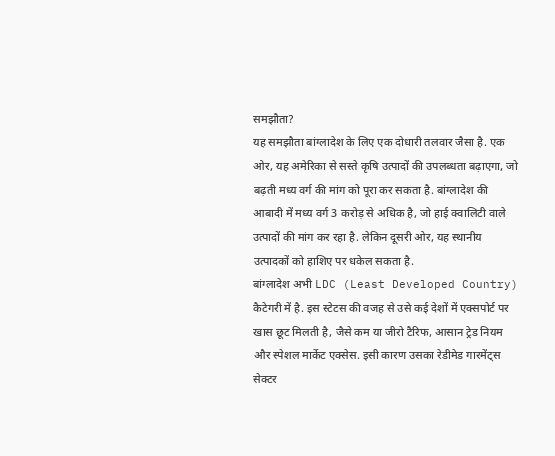समझौता?
यह समझौता बांग्लादेश के लिए एक दोधारी तलवार जैसा है. एक ओर, यह अमेरिका से सस्ते कृषि उत्पादों की उपलब्धता बढ़ाएगा, जो बढ़ती मध्य वर्ग की मांग को पूरा कर सकता है. बांग्लादेश की आबादी में मध्य वर्ग 3 करोड़ से अधिक है, जो हाई क्वालिटी वाले उत्पादों की मांग कर रहा है. लेकिन दूसरी ओर, यह स्थानीय उत्पादकों को हाशिए पर धकेल सकता है.
बांग्लादेश अभी LDC (Least Developed Country) कैटेगरी में है. इस स्टेटस की वजह से उसे कई देशों में एक्सपोर्ट पर खास छूट मिलती है, जैसे कम या जीरो टैरिफ, आसान ट्रेड नियम और स्पेशल मार्केट एक्सेस. इसी कारण उसका रेडीमेड गारमेंट्स सेक्टर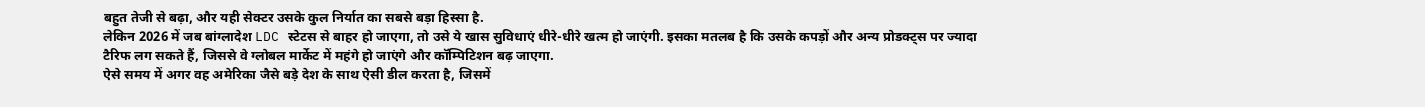बहुत तेजी से बढ़ा, और यही सेक्टर उसके कुल निर्यात का सबसे बड़ा हिस्सा है.
लेकिन 2026 में जब बांग्लादेश LDC स्टेटस से बाहर हो जाएगा, तो उसे ये खास सुविधाएं धीरे-धीरे खत्म हो जाएंगी. इसका मतलब है कि उसके कपड़ों और अन्य प्रोडक्ट्स पर ज्यादा टैरिफ लग सकते हैं, जिससे वे ग्लोबल मार्केट में महंगे हो जाएंगे और कॉम्पिटिशन बढ़ जाएगा.
ऐसे समय में अगर वह अमेरिका जैसे बड़े देश के साथ ऐसी डील करता है, जिसमें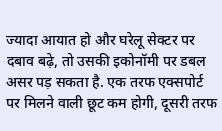ज्यादा आयात हो और घरेलू सेक्टर पर दबाव बढ़े, तो उसकी इकोनॉमी पर डबल असर पड़ सकता है. एक तरफ एक्सपोर्ट पर मिलने वाली छूट कम होगी, दूसरी तरफ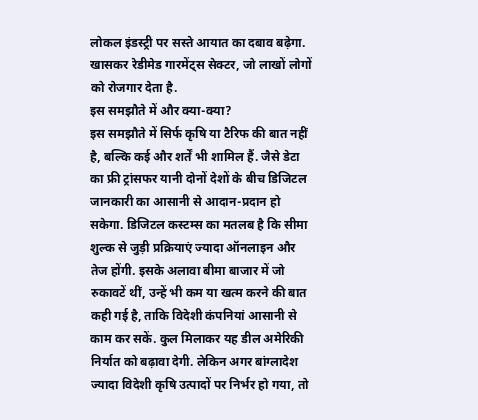लोकल इंडस्ट्री पर सस्ते आयात का दबाव बढ़ेगा. खासकर रेडीमेड गारमेंट्स सेक्टर, जो लाखों लोगों को रोजगार देता है.
इस समझौते में और क्या-क्या?
इस समझौते में सिर्फ कृषि या टैरिफ की बात नहीं है, बल्कि कई और शर्तें भी शामिल हैं. जैसे डेटा का फ्री ट्रांसफर यानी दोनों देशों के बीच डिजिटल जानकारी का आसानी से आदान-प्रदान हो सकेगा. डिजिटल कस्टम्स का मतलब है कि सीमा शुल्क से जुड़ी प्रक्रियाएं ज्यादा ऑनलाइन और तेज होंगी. इसके अलावा बीमा बाजार में जो रुकावटें थीं, उन्हें भी कम या खत्म करने की बात कही गई है, ताकि विदेशी कंपनियां आसानी से काम कर सकें. कुल मिलाकर यह डील अमेरिकी निर्यात को बढ़ावा देगी. लेकिन अगर बांग्लादेश ज्यादा विदेशी कृषि उत्पादों पर निर्भर हो गया, तो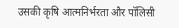उसकी कृषि आत्मनिर्भरता और पॉलिसी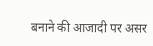बनाने की आजादी पर असर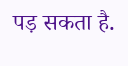पड़ सकता है.